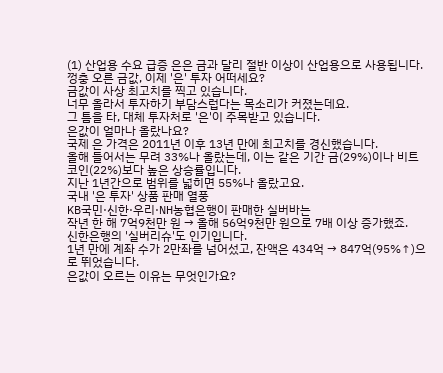(1) 산업용 수요 급증 은은 금과 달리 절반 이상이 산업용으로 사용됩니다.
껑충 오른 금값, 이제 '은' 투자 어떠세요?
금값이 사상 최고치를 찍고 있습니다.
너무 올라서 투자하기 부담스럽다는 목소리가 커졌는데요.
그 틈을 타, 대체 투자처로 '은'이 주목받고 있습니다.
은값이 얼마나 올랐나요?
국제 은 가격은 2011년 이후 13년 만에 최고치를 경신했습니다.
올해 들어서는 무려 33%나 올랐는데, 이는 같은 기간 금(29%)이나 비트코인(22%)보다 높은 상승률입니다.
지난 1년간으로 범위를 넓히면 55%나 올랐고요.
국내 '은 투자' 상품 판매 열풍
KB국민·신한·우리·NH농협은행이 판매한 실버바는
작년 한 해 7억9천만 원 → 올해 56억9천만 원으로 7배 이상 증가했죠.
신한은행의 '실버리슈'도 인기입니다.
1년 만에 계좌 수가 2만좌를 넘어섰고, 잔액은 434억 → 847억(95%↑)으로 뛰었습니다.
은값이 오르는 이유는 무엇인가요?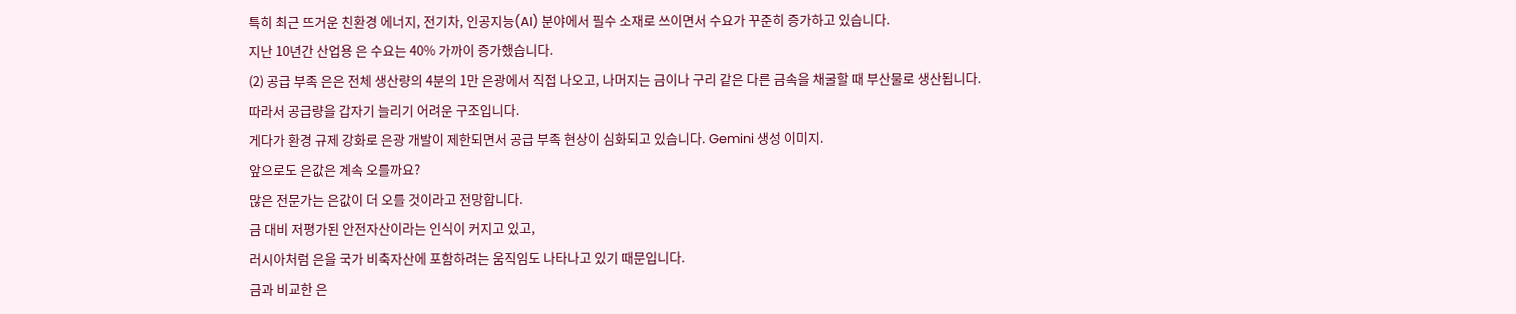특히 최근 뜨거운 친환경 에너지, 전기차, 인공지능(AI) 분야에서 필수 소재로 쓰이면서 수요가 꾸준히 증가하고 있습니다.
지난 10년간 산업용 은 수요는 40% 가까이 증가했습니다.
(2) 공급 부족 은은 전체 생산량의 4분의 1만 은광에서 직접 나오고, 나머지는 금이나 구리 같은 다른 금속을 채굴할 때 부산물로 생산됩니다.
따라서 공급량을 갑자기 늘리기 어려운 구조입니다.
게다가 환경 규제 강화로 은광 개발이 제한되면서 공급 부족 현상이 심화되고 있습니다. Gemini 생성 이미지.
앞으로도 은값은 계속 오를까요?
많은 전문가는 은값이 더 오를 것이라고 전망합니다.
금 대비 저평가된 안전자산이라는 인식이 커지고 있고,
러시아처럼 은을 국가 비축자산에 포함하려는 움직임도 나타나고 있기 때문입니다.
금과 비교한 은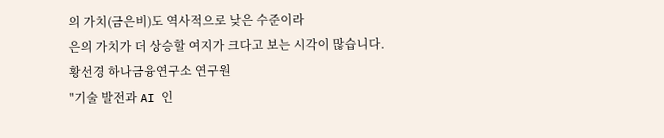의 가치(금은비)도 역사적으로 낮은 수준이라
은의 가치가 더 상승할 여지가 크다고 보는 시각이 많습니다.
황선경 하나금융연구소 연구원
"기술 발전과 AI 인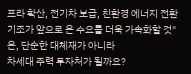프라 확산, 전기차 보급, 친환경 에너지 전환 기조가 앞으로 은 수요를 더욱 가속화할 것"
은, 단순한 대체재가 아니라
차세대 주력 투자처가 될까요?